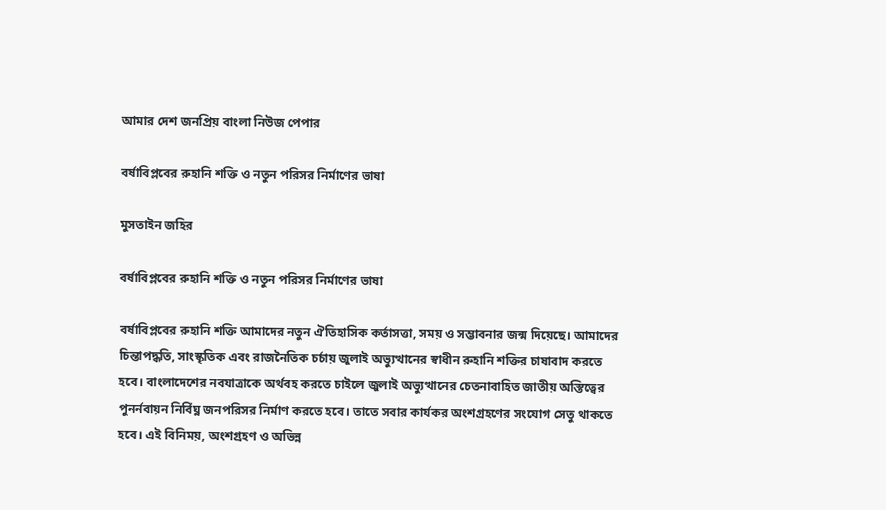আমার দেশ জনপ্রিয় বাংলা নিউজ পেপার

বর্ষাবিপ্লবের রুহানি শক্তি ও নতুন পরিসর নির্মাণের ভাষা

মুসতাইন জহির

বর্ষাবিপ্লবের রুহানি শক্তি ও নতুন পরিসর নির্মাণের ভাষা

বর্ষাবিপ্লবের রুহানি শক্তি আমাদের নতুন ঐতিহাসিক কর্তাসত্তা, সময় ও সম্ভাবনার জন্ম দিয়েছে। আমাদের চিন্তাপদ্ধতি, সাংস্কৃতিক এবং রাজনৈতিক চর্চায় জুলাই অভ্যুত্থানের স্বাধীন রুহানি শক্তির চাষাবাদ করতে হবে। বাংলাদেশের নবযাত্রাকে অর্থবহ করতে চাইলে জুলাই অভ্যুত্থানের চেতনাবাহিত জাতীয় অস্তিত্বের পুনর্নবায়ন নির্বিঘ্ন জনপরিসর নির্মাণ করতে হবে। তাতে সবার কার্যকর অংশগ্রহণের সংযোগ সেতু থাকতে হবে। এই বিনিময়, অংশগ্রহণ ও অভিন্ন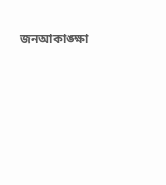জনআকাঙ্ক্ষা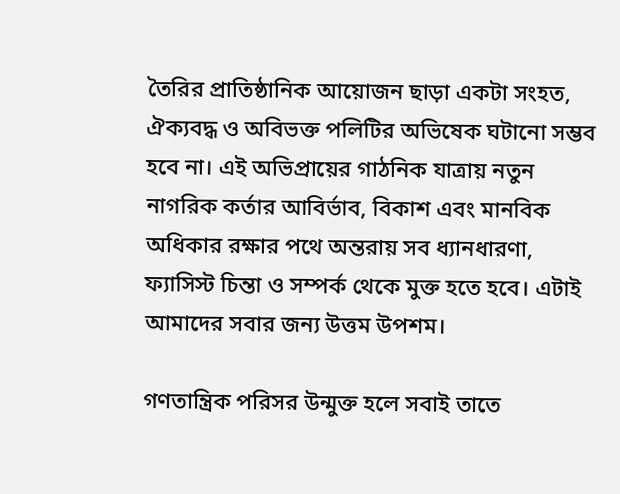তৈরির প্রাতিষ্ঠানিক আয়োজন ছাড়া একটা সংহত, ঐক্যবদ্ধ ও অবিভক্ত পলিটির অভিষেক ঘটানো সম্ভব হবে না। এই অভিপ্রায়ের গাঠনিক যাত্রায় নতুন নাগরিক কর্তার আবির্ভাব, বিকাশ এবং মানবিক অধিকার রক্ষার পথে অন্তরায় সব ধ্যানধারণা, ফ্যাসিস্ট চিন্তা ও সম্পর্ক থেকে মুক্ত হতে হবে। এটাই আমাদের সবার জন্য উত্তম উপশম।

গণতান্ত্রিক পরিসর উন্মুক্ত হলে সবাই তাতে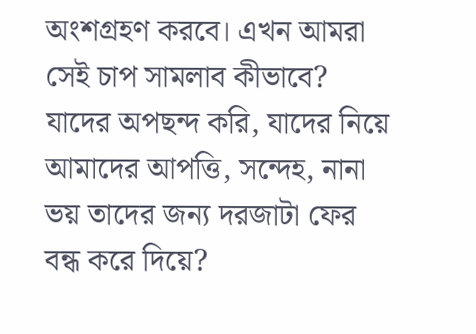অংশগ্রহণ করবে। এখন আমরা সেই চাপ সামলাব কীভাবে? যাদের অপছন্দ করি, যাদের নিয়ে আমাদের আপত্তি, সন্দেহ, নানা ভয় তাদের জন্য দরজাটা ফের বন্ধ করে দিয়ে?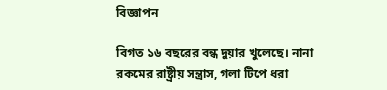বিজ্ঞাপন

বিগত ১৬ বছরের বন্ধ দুয়ার খুলেছে। নানা রকমের রাষ্ট্রীয় সন্ত্রাস, গলা টিপে ধরা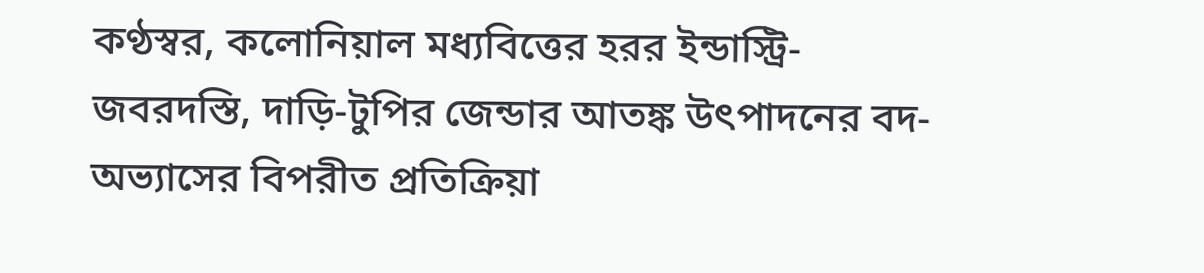কণ্ঠস্বর, কলোনিয়াল মধ্যবিত্তের হরর ইন্ডাস্ট্রি- জবরদস্তি, দাড়ি-টুপির জেন্ডার আতঙ্ক উৎপাদনের বদ-অভ্যাসের বিপরীত প্রতিক্রিয়া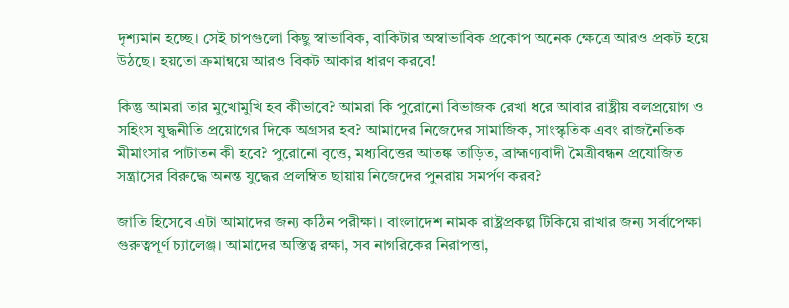দৃশ্যমান হচ্ছে। সেই চাপগুলো কিছু স্বাভাবিক, বাকিটার অস্বাভাবিক প্রকোপ অনেক ক্ষেত্রে আরও প্রকট হয়ে উঠছে। হয়তো ক্রমান্বয়ে আরও বিকট আকার ধারণ করবে!

কিন্তু আমরা তার মুখোমুখি হব কীভাবে? আমরা কি পুরোনো বিভাজক রেখা ধরে আবার রাষ্ট্রীয় বলপ্রয়োগ ও সহিংস যুদ্ধনীতি প্রয়োগের দিকে অগ্রসর হব? আমাদের নিজেদের সামাজিক, সাংস্কৃতিক এবং রাজনৈতিক মীমাংসার পাটাতন কী হবে? পুরোনো বৃত্তে, মধ্যবিত্তের আতঙ্ক তাড়িত, ব্রাহ্মণ্যবাদী মৈত্রীবন্ধন প্রযোজিত সন্ত্রাসের বিরুদ্ধে অনন্ত যুদ্ধের প্রলম্বিত ছায়ায় নিজেদের পুনরায় সমর্পণ করব?

জাতি হিসেবে এটা আমাদের জন্য কঠিন পরীক্ষা। বাংলাদেশ নামক রাষ্ট্রপ্রকল্প টিকিয়ে রাখার জন্য সর্বাপেক্ষা গুরুত্বপূর্ণ চ্যালেঞ্জ। আমাদের অস্তিত্ব রক্ষা, সব নাগরিকের নিরাপত্তা,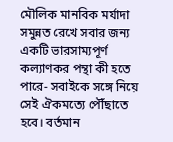মৌলিক মানবিক মর্যাদা সমুন্নত রেখে সবার জন্য একটি ভারসাম্যপূর্ণ কল্যাণকর পন্থা কী হতে পারে- সবাইকে সঙ্গে নিয়ে সেই ঐকমত্যে পৌঁছাতে হবে। বর্তমান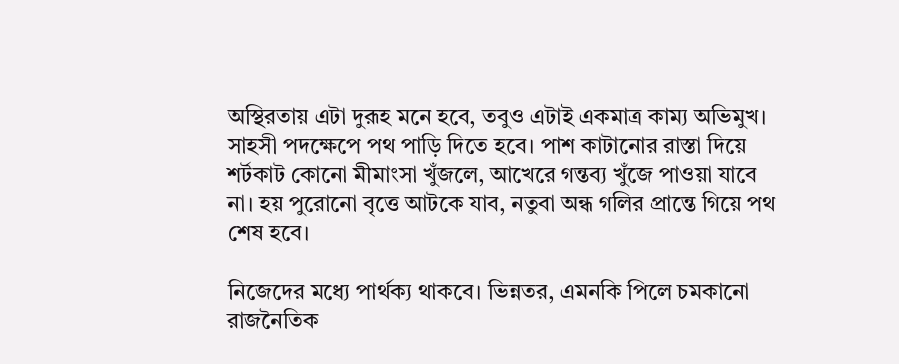অস্থিরতায় এটা দুরূহ মনে হবে, তবুও এটাই একমাত্র কাম্য অভিমুখ। সাহসী পদক্ষেপে পথ পাড়ি দিতে হবে। পাশ কাটানোর রাস্তা দিয়ে শর্টকাট কোনো মীমাংসা খুঁজলে, আখেরে গন্তব্য খুঁজে পাওয়া যাবে না। হয় পুরোনো বৃত্তে আটকে যাব, নতুবা অন্ধ গলির প্রান্তে গিয়ে পথ শেষ হবে।

নিজেদের মধ্যে পার্থক্য থাকবে। ভিন্নতর, এমনকি পিলে চমকানো রাজনৈতিক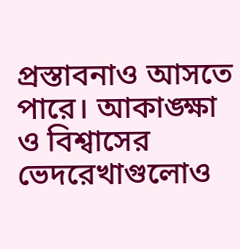প্রস্তাবনাও আসতে পারে। আকাঙ্ক্ষা ও বিশ্বাসের ভেদরেখাগুলোও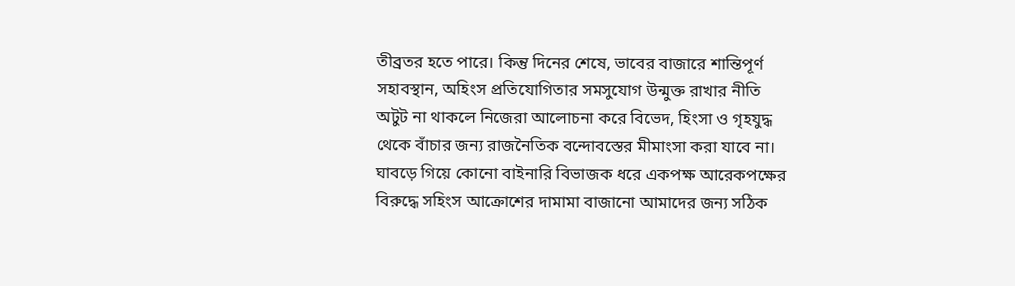তীব্রতর হতে পারে। কিন্তু দিনের শেষে, ভাবের বাজারে শান্তিপূর্ণ সহাবস্থান, অহিংস প্রতিযোগিতার সমসুযোগ উন্মুক্ত রাখার নীতি অটুট না থাকলে নিজেরা আলোচনা করে বিভেদ, হিংসা ও গৃহযুদ্ধ থেকে বাঁচার জন্য রাজনৈতিক বন্দোবস্তের মীমাংসা করা যাবে না। ঘাবড়ে গিয়ে কোনো বাইনারি বিভাজক ধরে একপক্ষ আরেকপক্ষের বিরুদ্ধে সহিংস আক্রোশের দামামা বাজানো আমাদের জন্য সঠিক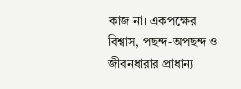কাজ না। একপক্ষের বিশ্বাস, পছন্দ-অপছন্দ ও জীবনধারার প্রাধান্য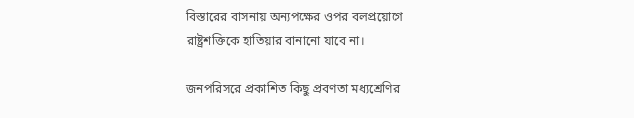বিস্তারের বাসনায় অন্যপক্ষের ওপর বলপ্রয়োগে রাষ্ট্রশক্তিকে হাতিয়ার বানানো যাবে না।

জনপরিসরে প্রকাশিত কিছু প্রবণতা মধ্যশ্রেণির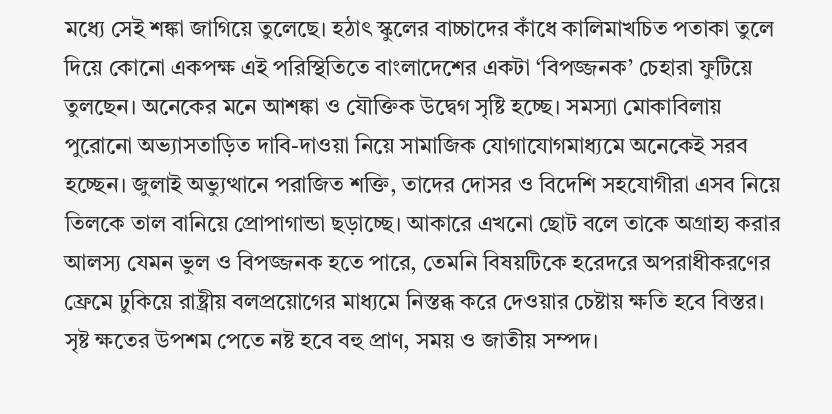মধ্যে সেই শঙ্কা জাগিয়ে তুলেছে। হঠাৎ স্কুলের বাচ্চাদের কাঁধে কালিমাখচিত পতাকা তুলে দিয়ে কোনো একপক্ষ এই পরিস্থিতিতে বাংলাদেশের একটা ‘বিপজ্জনক’ চেহারা ফুটিয়ে তুলছেন। অনেকের মনে আশঙ্কা ও যৌক্তিক উদ্বেগ সৃষ্টি হচ্ছে। সমস্যা মোকাবিলায় পুরোনো অভ্যাসতাড়িত দাবি-দাওয়া নিয়ে সামাজিক যোগাযোগমাধ্যমে অনেকেই সরব হচ্ছেন। জুলাই অভ্যুত্থানে পরাজিত শক্তি, তাদের দোসর ও বিদেশি সহযোগীরা এসব নিয়ে তিলকে তাল বানিয়ে প্রোপাগান্ডা ছড়াচ্ছে। আকারে এখনো ছোট বলে তাকে অগ্রাহ্য করার আলস্য যেমন ভুল ও বিপজ্জনক হতে পারে, তেমনি বিষয়টিকে হরেদরে অপরাধীকরণের ফ্রেমে ঢুকিয়ে রাষ্ট্রীয় বলপ্রয়োগের মাধ্যমে নিস্তব্ধ করে দেওয়ার চেষ্টায় ক্ষতি হবে বিস্তর। সৃষ্ট ক্ষতের উপশম পেতে নষ্ট হবে বহু প্রাণ, সময় ও জাতীয় সম্পদ।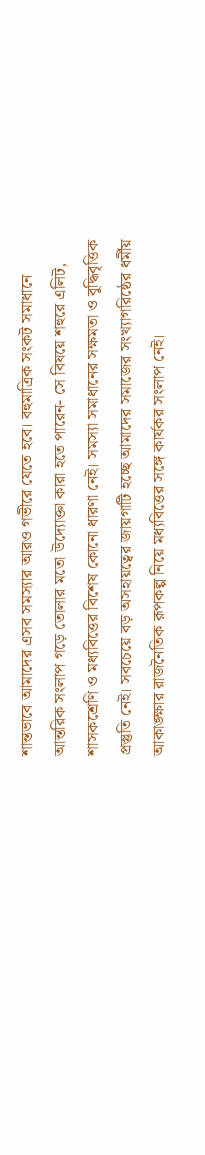শান্তভাবে আমাদের এসব সমস্যার আরও গভীরে যেতে হবে। বহুমাত্রিক সংকট সমাধানে আন্তরিক সংলাপ গড়ে তোলার মতো উদ্যোক্তা কারা হতে পারেন- সে বিষয়ে শহুরে এলিট, শাসকশ্রেণি ও মধ্যবিত্তের বিশেষ কোনো ধারণা নেই। সমস্যা সমাধানের সক্ষমতা ও বুদ্ধিবৃত্তিক প্রস্তুতি নেই। সবচেয়ে বড় অসহায়ত্বের জায়গাটি হচ্ছে আমাদের সমাজের সংখ্যাগরিষ্ঠের ধর্মীয় আকাঙ্ক্ষার রাজনৈতিক রূপকল্প নিয়ে মধ্যবিত্তের সঙ্গে কার্যকর সংলাপ নেই।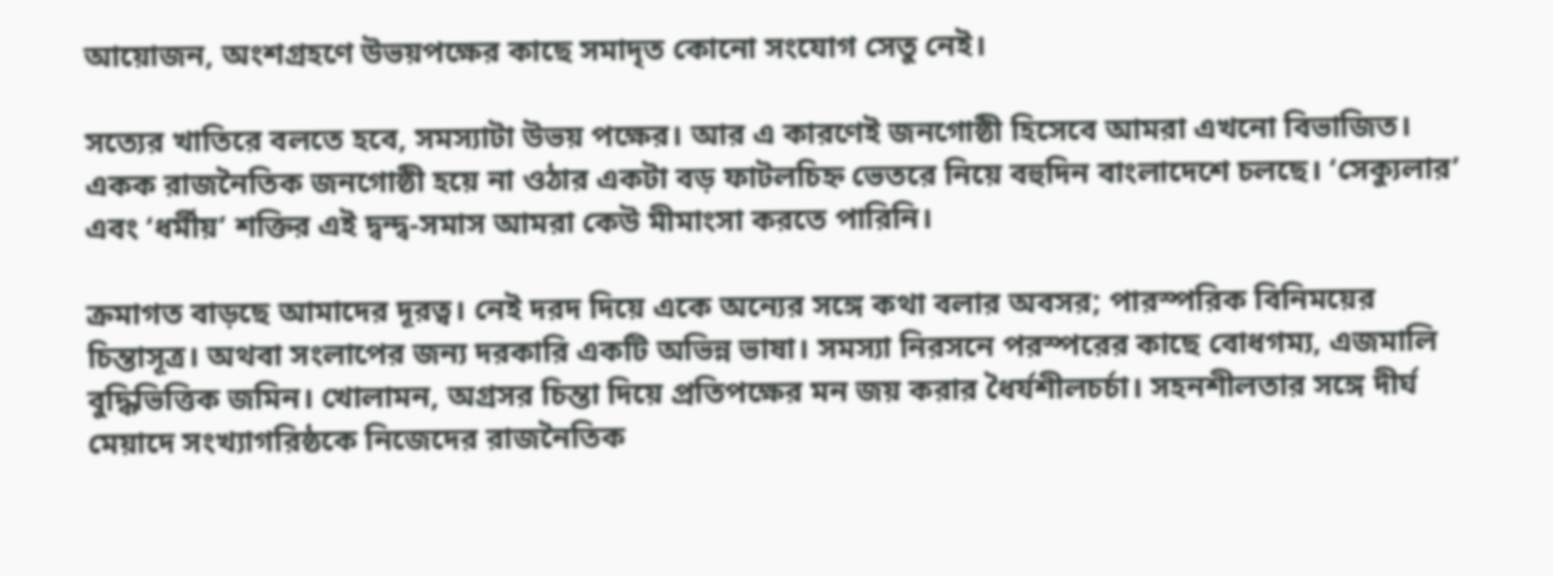আয়োজন, অংশগ্রহণে উভয়পক্ষের কাছে সমাদৃত কোনো সংযোগ সেতু নেই।

সত্যের খাতিরে বলতে হবে, সমস্যাটা উভয় পক্ষের। আর এ কারণেই জনগোষ্ঠী হিসেবে আমরা এখনো বিভাজিত। একক রাজনৈতিক জনগোষ্ঠী হয়ে না ওঠার একটা বড় ফাটলচিহ্ন ভেতরে নিয়ে বহুদিন বাংলাদেশে চলছে। ‘সেক্যুলার’ এবং ‘ধর্মীয়’ শক্তির এই দ্বন্দ্ব-সমাস আমরা কেউ মীমাংসা করতে পারিনি।

ক্রমাগত বাড়ছে আমাদের দূরত্ব। নেই দরদ দিয়ে একে অন্যের সঙ্গে কথা বলার অবসর; পারস্পরিক বিনিময়ের চিন্তাসূত্র। অথবা সংলাপের জন্য দরকারি একটি অভিন্ন ভাষা। সমস্যা নিরসনে পরস্পরের কাছে বোধগম্য, এজমালি বুদ্ধিভিত্তিক জমিন। খোলামন, অগ্রসর চিন্তা দিয়ে প্রতিপক্ষের মন জয় করার ধৈর্যশীলচর্চা। সহনশীলতার সঙ্গে দীর্ঘ মেয়াদে সংখ্যাগরিষ্ঠকে নিজেদের রাজনৈতিক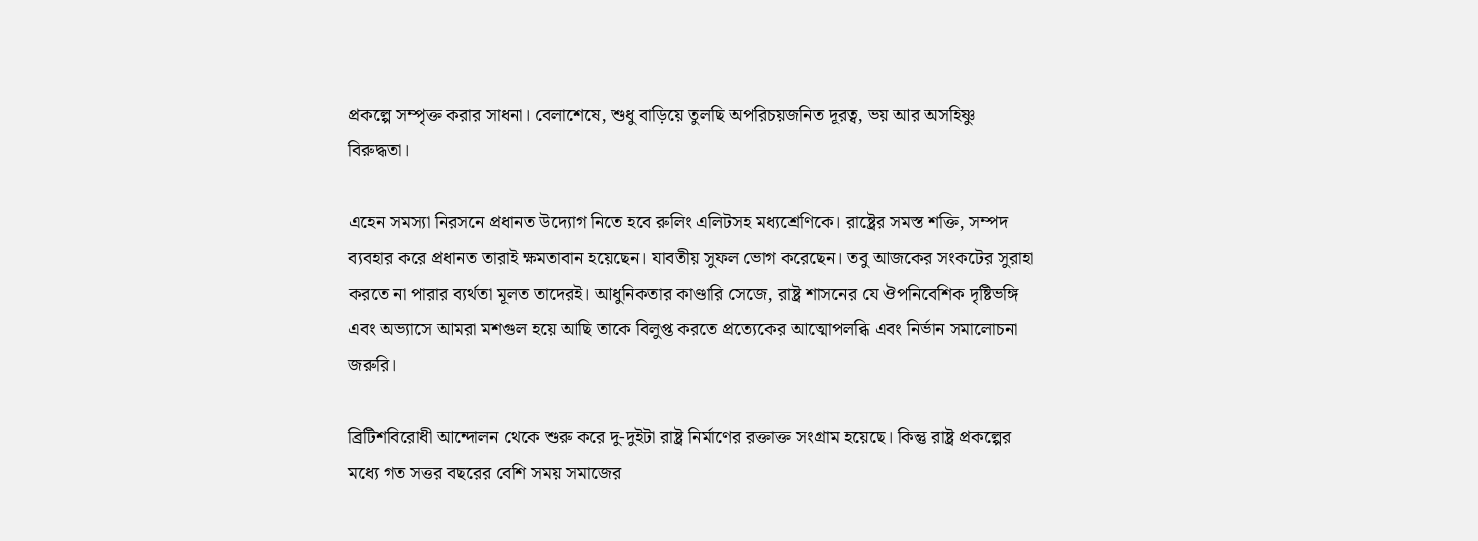প্রকল্পে সম্পৃক্ত করার সাধনা। বেলাশেষে, শুধু বাড়িয়ে তুলছি অপরিচয়জনিত দূরত্ব, ভয় আর অসহিষ্ণু বিরুদ্ধতা।

এহেন সমস্যা নিরসনে প্রধানত উদ্যোগ নিতে হবে রুলিং এলিটসহ মধ্যশ্রেণিকে। রাষ্ট্রের সমস্ত শক্তি, সম্পদ ব্যবহার করে প্রধানত তারাই ক্ষমতাবান হয়েছেন। যাবতীয় সুফল ভোগ করেছেন। তবু আজকের সংকটের সুরাহা করতে না পারার ব্যর্থতা মূলত তাদেরই। আধুনিকতার কাণ্ডারি সেজে, রাষ্ট্র শাসনের যে ঔপনিবেশিক দৃষ্টিভঙ্গি এবং অভ্যাসে আমরা মশগুল হয়ে আছি তাকে বিলুপ্ত করতে প্রত্যেকের আত্মোপলব্ধি এবং নির্ভান সমালোচনা জরুরি।

ব্রিটিশবিরোধী আন্দোলন থেকে শুরু করে দু-দুইটা রাষ্ট্র নির্মাণের রক্তাক্ত সংগ্রাম হয়েছে। কিন্তু রাষ্ট্র প্রকল্পের মধ্যে গত সত্তর বছরের বেশি সময় সমাজের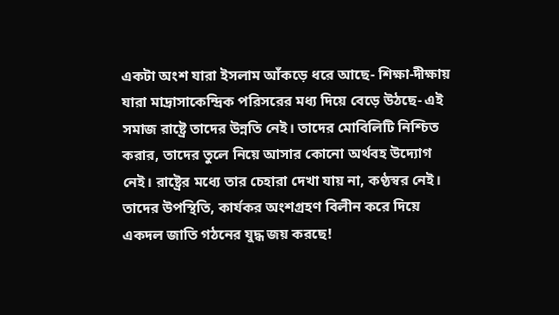একটা অংশ যারা ইসলাম আঁকড়ে ধরে আছে- শিক্ষা-দীক্ষায় যারা মাদ্রাসাকেন্দ্রিক পরিসরের মধ্য দিয়ে বেড়ে উঠছে- এই সমাজ রাষ্ট্রে তাদের উন্নতি নেই। তাদের মোবিলিটি নিশ্চিত করার, তাদের তুলে নিয়ে আসার কোনো অর্থবহ উদ্যোগ নেই। রাষ্ট্রের মধ্যে তার চেহারা দেখা যায় না, কণ্ঠস্বর নেই। তাদের উপস্থিতি, কার্যকর অংশগ্রহণ বিলীন করে দিয়ে একদল জাতি গঠনের যুদ্ধ জয় করছে!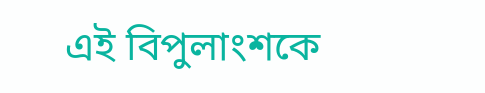এই বিপুলাংশকে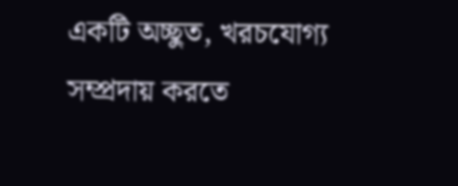একটি অচ্ছুত, খরচযোগ্য সম্প্রদায় করতে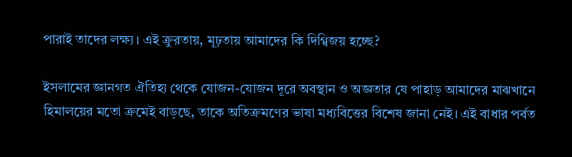পারাই তাদের লক্ষ্য। এই ক্রুরতায়, মূঢ়তায় আমাদের কি দিগ্বিজয় হচ্ছে?

ইসলামের জ্ঞানগত ঐতিহ্য থেকে যোজন-যোজন দূরে অবস্থান ও অজ্ঞতার যে পাহাড় আমাদের মাঝখানে হিমালয়ের মতো ক্রমেই বাড়ছে, তাকে অতিক্রমণের ভাষা মধ্যবিত্তের বিশেষ জানা নেই। এই বাধার পর্বত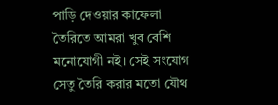পাড়ি দেওয়ার কাফেলা তৈরিতে আমরা খুব বেশি মনোযোগী নই। সেই সংযোগ সেতু তৈরি করার মতো যৌথ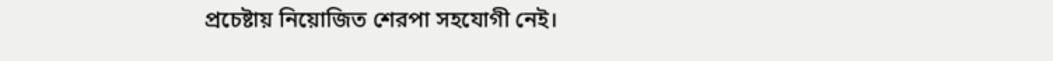প্রচেষ্টায় নিয়োজিত শেরপা সহযোগী নেই।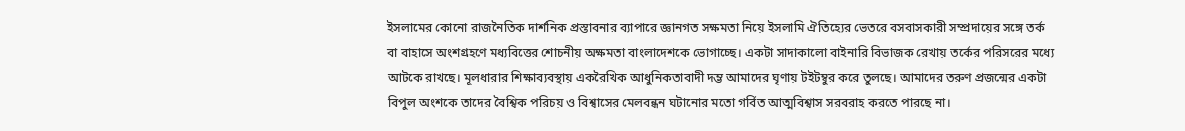ইসলামের কোনো রাজনৈতিক দার্শনিক প্রস্তাবনার ব্যাপারে জ্ঞানগত সক্ষমতা নিয়ে ইসলামি ঐতিহ্যের ভেতরে বসবাসকারী সম্প্রদায়ের সঙ্গে তর্ক বা বাহাসে অংশগ্রহণে মধ্যবিত্তের শোচনীয় অক্ষমতা বাংলাদেশকে ভোগাচ্ছে। একটা সাদাকালো বাইনারি বিভাজক রেখায় তর্কের পরিসরের মধ্যে আটকে রাখছে। মূলধারার শিক্ষাব্যবস্থায় একরৈখিক আধুনিকতাবাদী দম্ভ আমাদের ঘৃণায় টইটম্বুর করে তুলছে। আমাদের তরুণ প্রজন্মের একটা বিপুল অংশকে তাদের বৈশ্বিক পরিচয় ও বিশ্বাসের মেলবন্ধন ঘটানোর মতো গর্বিত আত্মবিশ্বাস সরবরাহ করতে পারছে না।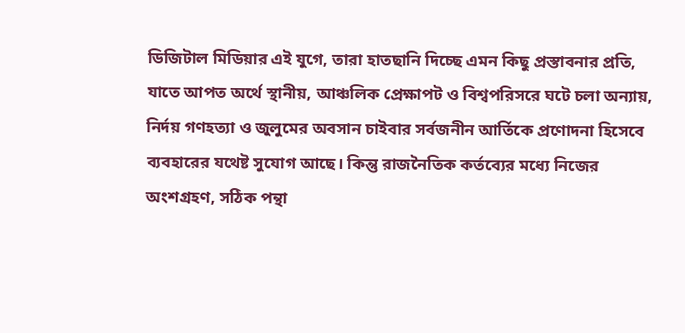ডিজিটাল মিডিয়ার এই যুগে, তারা হাতছানি দিচ্ছে এমন কিছু প্রস্তাবনার প্রতি, যাতে আপত অর্থে স্থানীয়, আঞ্চলিক প্রেক্ষাপট ও বিশ্বপরিসরে ঘটে চলা অন্যায়, নির্দয় গণহত্যা ও জুলুমের অবসান চাইবার সর্বজনীন আর্তিকে প্রণোদনা হিসেবে ব্যবহারের যথেষ্ট সুযোগ আছে। কিন্তু রাজনৈতিক কর্তব্যের মধ্যে নিজের অংশগ্রহণ, সঠিক পন্থা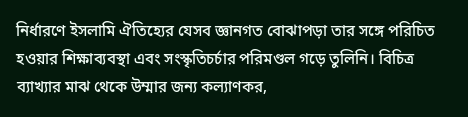নির্ধারণে ইসলামি ঐতিহ্যের যেসব জ্ঞানগত বোঝাপড়া তার সঙ্গে পরিচিত হওয়ার শিক্ষাব্যবস্থা এবং সংস্কৃতিচর্চার পরিমণ্ডল গড়ে তুলিনি। বিচিত্র ব্যাখ্যার মাঝ থেকে উম্মার জন্য কল্যাণকর,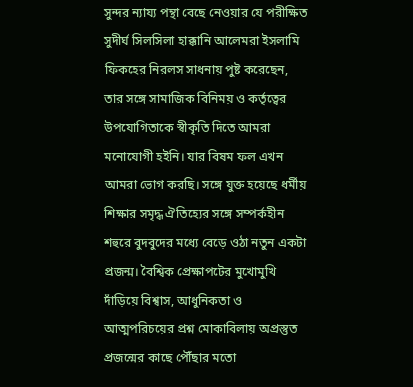সুন্দর ন্যায্য পন্থা বেছে নেওয়ার যে পরীক্ষিত সুদীর্ঘ সিলসিলা হাক্কানি আলেমরা ইসলামি ফিকহের নিরলস সাধনায় পুষ্ট করেছেন, তার সঙ্গে সামাজিক বিনিময় ও কর্তৃত্বের উপযোগিতাকে স্বীকৃতি দিতে আমরা মনোযোগী হইনি। যার বিষম ফল এখন আমরা ভোগ করছি। সঙ্গে যুক্ত হয়েছে ধর্মীয় শিক্ষার সমৃদ্ধ ঐতিহ্যের সঙ্গে সম্পর্কহীন শহুরে বুদবুদের মধ্যে বেড়ে ওঠা নতুন একটা প্রজন্ম। বৈশ্বিক প্রেক্ষাপটের মুখোমুখি দাঁড়িয়ে বিশ্বাস, আধুনিকতা ও আত্মপরিচয়ের প্রশ্ন মোকাবিলায় অপ্রস্তুত প্রজন্মের কাছে পৌঁছার মতো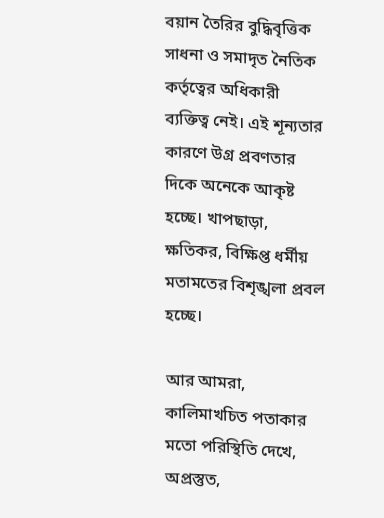বয়ান তৈরির বুদ্ধিবৃত্তিক সাধনা ও সমাদৃত নৈতিক কর্তৃত্বের অধিকারী ব্যক্তিত্ব নেই। এই শূন্যতার কারণে উগ্র প্রবণতার দিকে অনেকে আকৃষ্ট হচ্ছে। খাপছাড়া, ক্ষতিকর, বিক্ষিপ্ত ধর্মীয় মতামতের বিশৃঙ্খলা প্রবল হচ্ছে।

আর আমরা, কালিমাখচিত পতাকার মতো পরিস্থিতি দেখে, অপ্রস্তুত,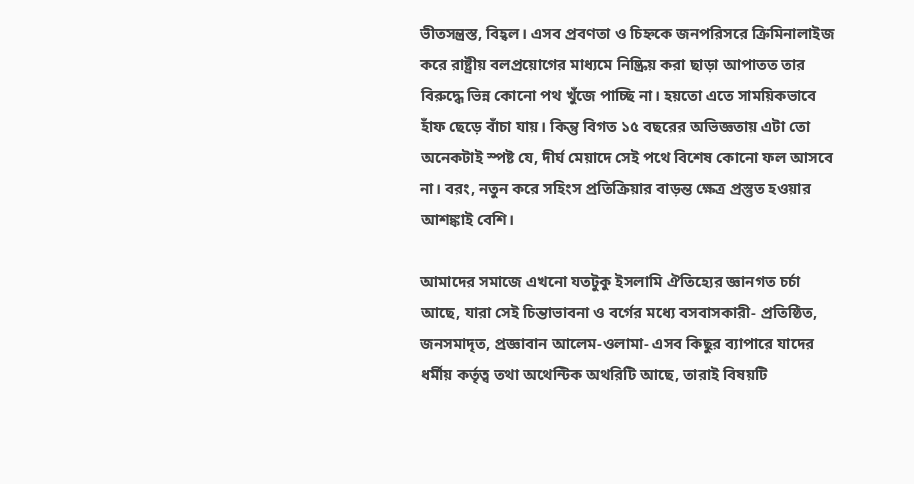ভীতসন্ত্রস্ত, বিহ্বল। এসব প্রবণতা ও চিহ্নকে জনপরিসরে ক্রিমিনালাইজ করে রাষ্ট্রীয় বলপ্রয়োগের মাধ্যমে নিষ্ক্রিয় করা ছাড়া আপাতত তার বিরুদ্ধে ভিন্ন কোনো পথ খুঁজে পাচ্ছি না। হয়তো এতে সাময়িকভাবে হাঁফ ছেড়ে বাঁচা যায়। কিন্তু বিগত ১৫ বছরের অভিজ্ঞতায় এটা তো অনেকটাই স্পষ্ট যে, দীর্ঘ মেয়াদে সেই পথে বিশেষ কোনো ফল আসবে না। বরং, নতুন করে সহিংস প্রতিক্রিয়ার বাড়ন্ত ক্ষেত্র প্রস্তুত হওয়ার আশঙ্কাই বেশি।

আমাদের সমাজে এখনো যতটুকু ইসলামি ঐতিহ্যের জ্ঞানগত চর্চা আছে, যারা সেই চিন্তাভাবনা ও বর্গের মধ্যে বসবাসকারী- প্রতিষ্ঠিত, জনসমাদৃত, প্রজ্ঞাবান আলেম-ওলামা- এসব কিছুর ব্যাপারে যাদের ধর্মীয় কর্তৃত্ব তথা অথেন্টিক অথরিটি আছে, তারাই বিষয়টি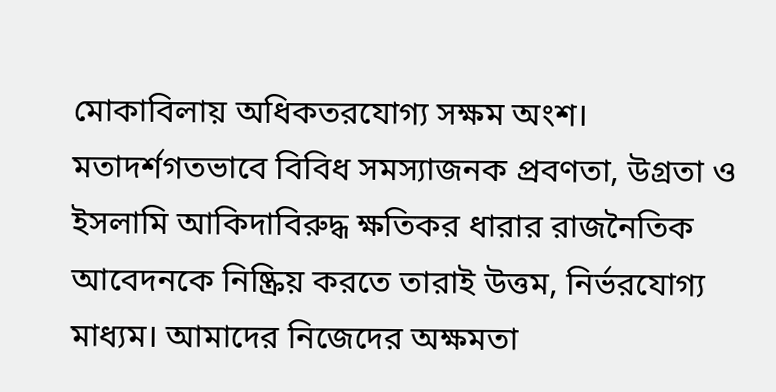মোকাবিলায় অধিকতরযোগ্য সক্ষম অংশ। মতাদর্শগতভাবে বিবিধ সমস্যাজনক প্রবণতা, উগ্রতা ও ইসলামি আকিদাবিরুদ্ধ ক্ষতিকর ধারার রাজনৈতিক আবেদনকে নিষ্ক্রিয় করতে তারাই উত্তম, নির্ভরযোগ্য মাধ্যম। আমাদের নিজেদের অক্ষমতা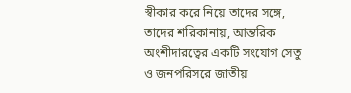স্বীকার করে নিয়ে তাদের সঙ্গে, তাদের শরিকানায়, আন্তরিক অংশীদারত্বের একটি সংযোগ সেতু ও জনপরিসরে জাতীয়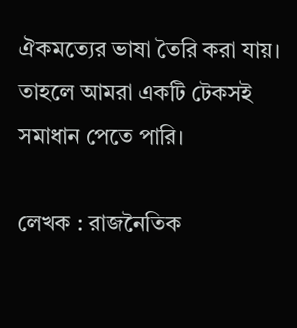ঐকমত্যের ভাষা তৈরি করা যায়। তাহলে আমরা একটি টেকসই সমাধান পেতে পারি।

লেখক : রাজনৈতিক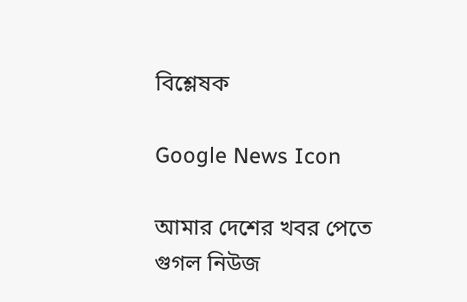বিশ্লেষক

Google News Icon

আমার দেশের খবর পেতে গুগল নিউজ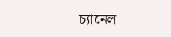চ্যানেল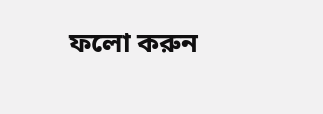ফলো করুন